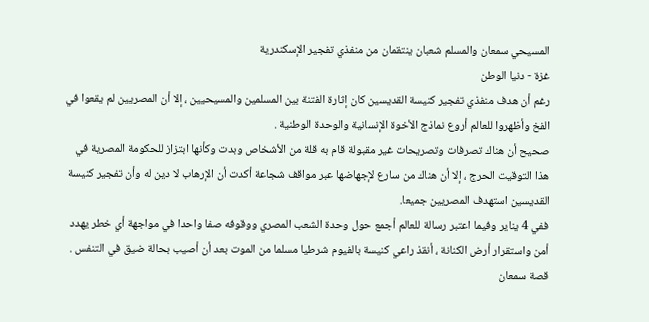المسيحي سمعان والمسلم شعبان ينتقمان من منفذي تفجير الإسكندرية
غزة - دنيا الوطن
رغم أن هدف منفذي تفجير كنيسة القديسين كان إثارة الفتنة بين المسلمين والمسيحيين ، إلا أن المصريين لم يقعوا في الفخ وأظهروا للعالم أروع نماذج الأخوة الإنسانية والوحدة الوطنية .
صحيح أن هناك تصرفات وتصريحات غير مقبولة قام به قلة من الأشخاص وبدت وكأنها ابتزاز للحكومة المصرية في هذا التوقيت الحرج ، إلا أن هناك من سارع لإجهاضها عبر مواقف شجاعة أكدت أن الإرهاب لا دين له وأن تفجير كنيسة القديسين استهدف المصريين جميعا.
ففي 4 يناير وفيما اعتبر رسالة للعالم أجمع حول وحدة الشعب المصري ووقوفه صفا واحدا في مواجهة أي خطر يهدد أمن واستقرار أرض الكنانة ، أنقذ راعي كنيسة بالفيوم شرطيا مسلما من الموت بعد أن أصيب بحالة ضيق في التنفس .
قصة سمعان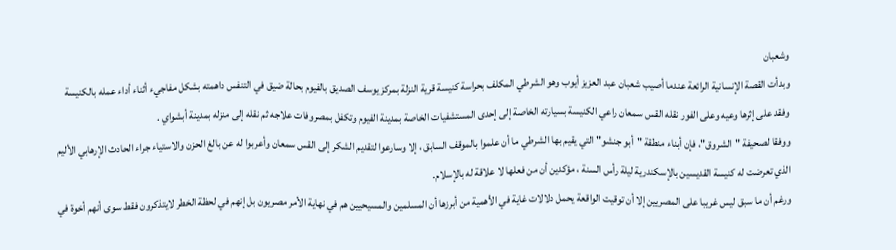وشعبان
وبدأت القصة الإنسانية الرائعة عندما أصيب شعبان عبد العزيز أيوب وهو الشرطي المكلف بحراسة كنيسة قرية النزلة بمركز يوسف الصديق بالفيوم بحالة ضيق في التنفس داهمته بشكل مفاجيء أثناء أداء عمله بالكنيسة وفقد على إثرها وعيه وعلى الفور نقله القس سمعان راعي الكنيسة بسيارته الخاصة إلى إحدى المستشفيات الخاصة بمدينة الفيوم وتكفل بمصروفات علاجه ثم نقله إلى منزله بمدينة أبشواي .
ووفقا لصحيفة "الشروق"، فإن أبناء منطقة "أبو جنشو" التي يقيم بها الشرطي ما أن علموا بالموقف السابق ، إلا وسارعوا لتقديم الشكر إلى القس سمعان وأعربوا له عن بالغ الحزن والاستياء جراء الحادث الإرهابي الأليم الذي تعرضت له كنيسة القديسين بالإسكندرية ليلة رأس السنة ، مؤكدين أن من فعلها لا علاقة له بالإسلام.
ورغم أن ما سبق ليس غريبا على المصريين إلا أن توقيت الواقعة يحمل دلالات غاية في الأهمية من أبرزها أن المسلمين والمسيحيين هم في نهاية الأمر مصريون بل إنهم في لحظة الخطر لايتذكرون فقط سوى أنهم أخوة في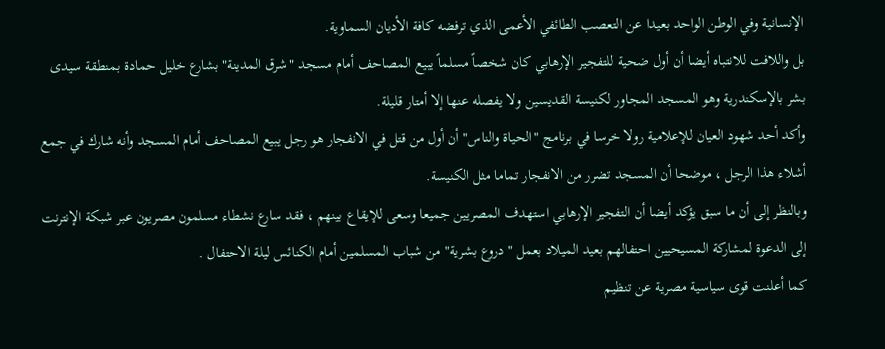الإنسانية وفي الوطن الواحد بعيدا عن التعصب الطائفي الأعمى الذي ترفضه كافة الأديان السماوية.
بل واللافت للانتباه أيضا أن أول ضحية للتفجير الإرهابي كان شخصاً مسلماً يبيع المصاحف أمام مسجد "شرق المدينة" بشارع خليل حمادة بمنطقة سيدى بشر بالإسكندرية وهو المسجد المجاور لكنيسة القديسين ولا يفصله عنها إلا أمتار قليلة.
وأكد أحد شهود العيان للإعلامية رولا خرسا في برنامج "الحياة والناس" أن أول من قتل في الانفجار هو رجل يبيع المصاحف أمام المسجد وأنه شارك في جمع أشلاء هذا الرجل ، موضحا أن المسجد تضرر من الانفجار تماما مثل الكنيسة.
وبالنظر إلى أن ما سبق يؤكد أيضا أن التفجير الإرهابي استهدف المصريين جميعا وسعى للإيقاع بينهم ، فقد سارع نشطاء مسلمون مصريون عبر شبكة الإنترنت إلى الدعوة لمشاركة المسيحيين احتفالهم بعيد الميلاد بعمل "دروع بشرية" من شباب المسلمين أمام الكنائس ليلة الاحتفال .
كما أعلنت قوى سياسية مصرية عن تنظيم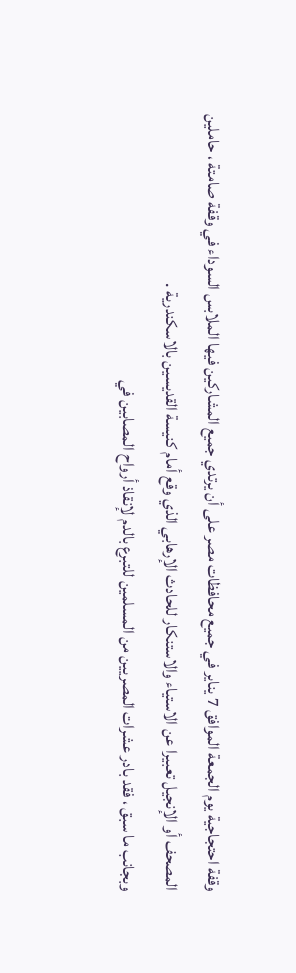وقفة احتجاجية يوم الجمعة الموافق 7 يناير في جميع محافظات مصر على أن يرتدي جميع المشاركين فيها الملابس السوداء في وقفة صامتة ، حاملين المصحف أو الإنجيل تعبيرا عن الاستياء والاستنكار للحادث الإرهابي الذي وقع أمام كنيسة القديسين بالاسكندرية .
وبجانب ما سبق ، فقد بادر عشرات المصريين من المسلمين للتبرع بالدم لإنقاذ أرواح المصابين في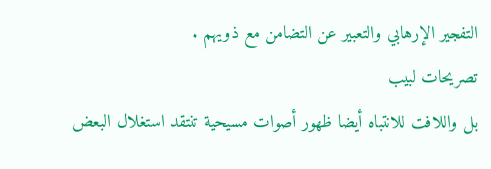التفجير الإرهابي والتعبير عن التضامن مع ذويهم .
تصريحات لبيب
بل واللافت للانتباه أيضا ظهور أصوات مسيحية تنتقد استغلال البعض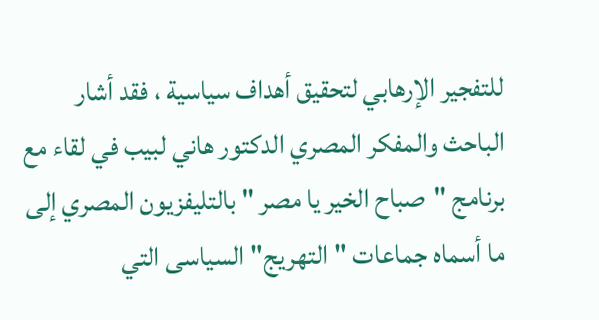للتفجير الإرهابي لتحقيق أهداف سياسية ، فقد أشار الباحث والمفكر المصري الدكتور هاني لبيب في لقاء مع برنامج "صباح الخير يا مصر " بالتليفزيون المصري إلى ما أسماه جماعات "التهريج" السياسى التي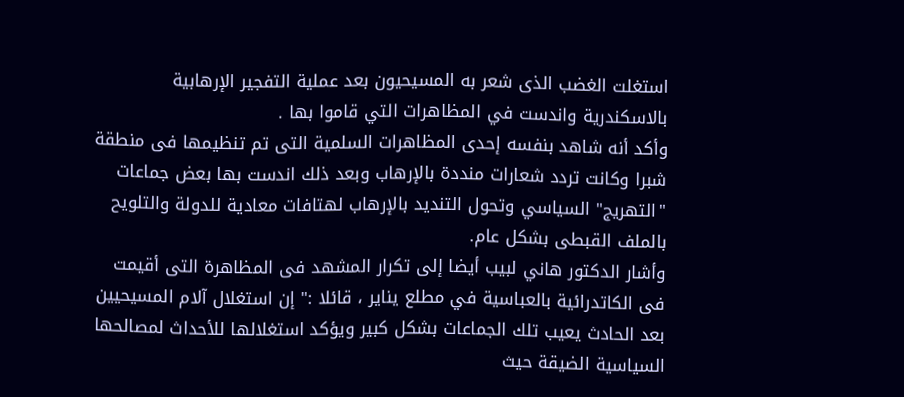استغلت الغضب الذى شعر به المسيحيون بعد عملية التفجير الإرهابية بالاسكندرية واندست في المظاهرات التي قاموا بها .
وأكد أنه شاهد بنفسه إحدى المظاهرات السلمية التى تم تنظيمها فى منطقة شبرا وكانت تردد شعارات منددة بالإرهاب وبعد ذلك اندست بها بعض جماعات "التهريج" السياسي وتحول التنديد بالإرهاب لهتافات معادية للدولة والتلويح بالملف القبطى بشكل عام.
وأشار الدكتور هاني لبيب أيضا إلى تكرار المشهد فى المظاهرة التى أقيمت فى الكاتدرائية بالعباسية في مطلع يناير ، قائلا :" إن استغلال آلام المسيحيين بعد الحادث يعيب تلك الجماعات بشكل كبير ويؤكد استغلالها للأحداث لمصالحها السياسية الضيقة حيث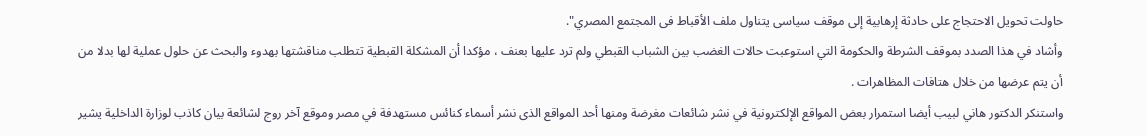حاولت تحويل الاحتجاج على حادثة إرهابية إلى موقف سياسى يتناول ملف الأقباط فى المجتمع المصري".
وأشاد في هذا الصدد بموقف الشرطة والحكومة التي استوعبت حالات الغضب بين الشباب القبطي ولم ترد عليها بعنف ، مؤكدا أن المشكلة القبطية تتطلب مناقشتها بهدوء والبحث عن حلول عملية لها بدلا من أن يتم عرضها من خلال هتافات المظاهرات .
واستنكر الدكتور هاني لبيب أيضا استمرار بعض المواقع الإلكترونية في نشر شائعات مغرضة ومنها أحد المواقع الذى نشر أسماء كنائس مستهدفة في مصر وموقع آخر روج لشائعة بيان كاذب لوزارة الداخلية يشير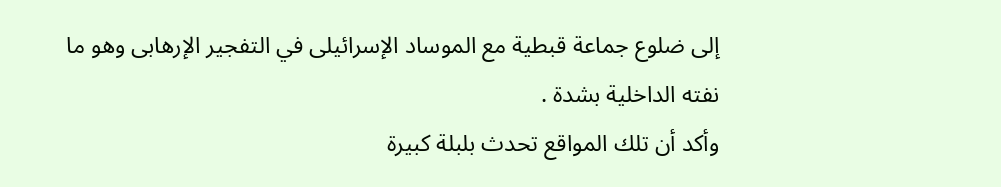إلى ضلوع جماعة قبطية مع الموساد الإسرائيلى في التفجير الإرهابى وهو ما نفته الداخلية بشدة .
وأكد أن تلك المواقع تحدث بلبلة كبيرة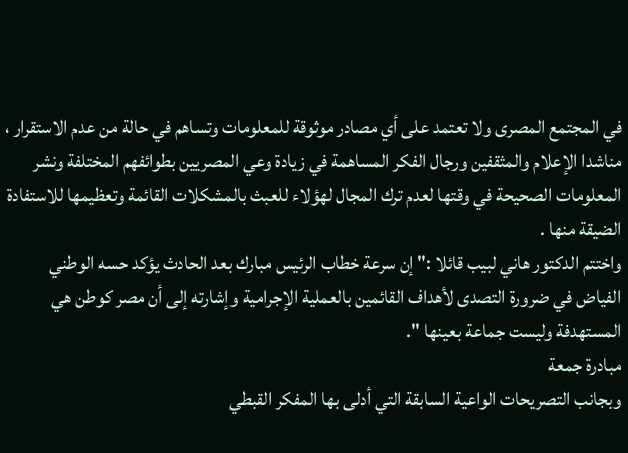في المجتمع المصرى ولا تعتمد على أي مصادر موثوقة للمعلومات وتساهم في حالة من عدم الاستقرار ، مناشدا الإعلام والمثقفين ورجال الفكر المساهمة في زيادة وعي المصريين بطوائفهم المختلفة ونشر المعلومات الصحيحة في وقتها لعدم ترك المجال لهؤلاء للعبث بالمشكلات القائمة وتعظيمها للاستفادة الضيقة منها .
واختتم الدكتور هاني لبيب قائلا :" إن سرعة خطاب الرئيس مبارك بعد الحادث يؤكد حسه الوطني الفياض في ضرورة التصدى لأهداف القائمين بالعملية الإجرامية وإشارته إلى أن مصر كوطن هي المستهدفة وليست جماعة بعينها ".
مبادرة جمعة
وبجانب التصريحات الواعية السابقة التي أدلى بها المفكر القبطي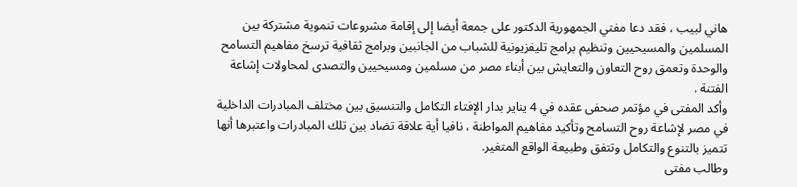هاني لبيب ، فقد دعا مفتي الجمهورية الدكتور على جمعة أيضا إلى إقامة مشروعات تنموية مشتركة بين المسلمين والمسيحيين وتنظيم برامج تليفزيونية للشباب من الجانبين وبرامج ثقافية ترسخ مفاهيم التسامح والوحدة وتعمق روح التعاون والتعايش بين أبناء مصر من مسلمين ومسيحيين والتصدى لمحاولات إشاعة الفتنة .
وأكد المفتى في مؤتمر صحفى عقده في 4 يناير بدار الإفتاء التكامل والتنسيق بين مختلف المبادرات الداخلية في مصر لإشاعة روح التسامح وتأكيد مفاهيم المواطنة ، نافيا أية علاقة تضاد بين تلك المبادرات واعتبرها أنها تتميز بالتنوع والتكامل وتتفق وطبيعة الواقع المتغير.
وطالب مفتى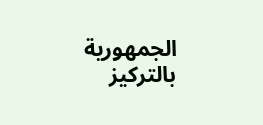الجمهورية بالتركيز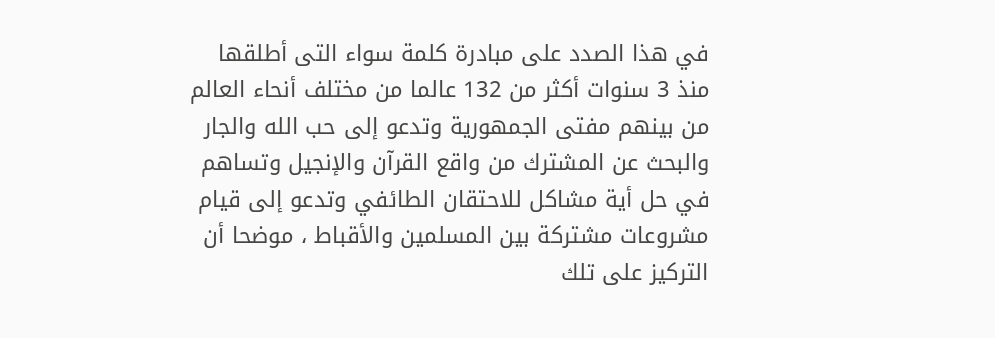في هذا الصدد على مبادرة كلمة سواء التى أطلقها منذ 3 سنوات أكثر من 132 عالما من مختلف أنحاء العالم من بينهم مفتى الجمهورية وتدعو إلى حب الله والجار والبحث عن المشترك من واقع القرآن والإنجيل وتساهم في حل أية مشاكل للاحتقان الطائفي وتدعو إلى قيام مشروعات مشتركة بين المسلمين والأقباط ، موضحا أن التركيز على تلك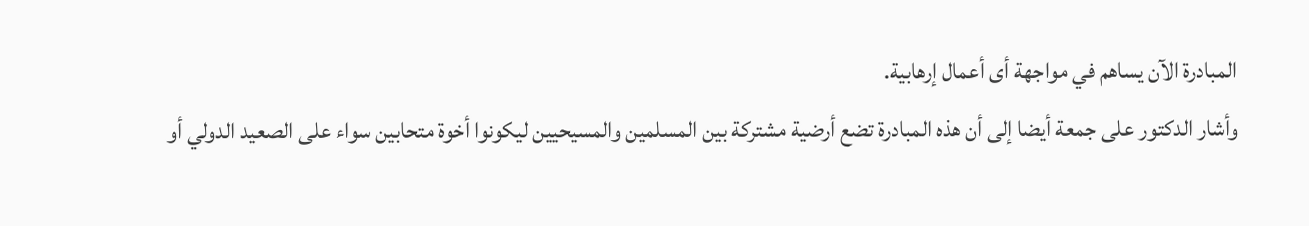المبادرة الآن يساهم في مواجهة أى أعمال إرهابية.
وأشار الدكتور على جمعة أيضا إلى أن هذه المبادرة تضع أرضية مشتركة بين المسلمين والمسيحيين ليكونوا أخوة متحابين سواء على الصعيد الدولي أو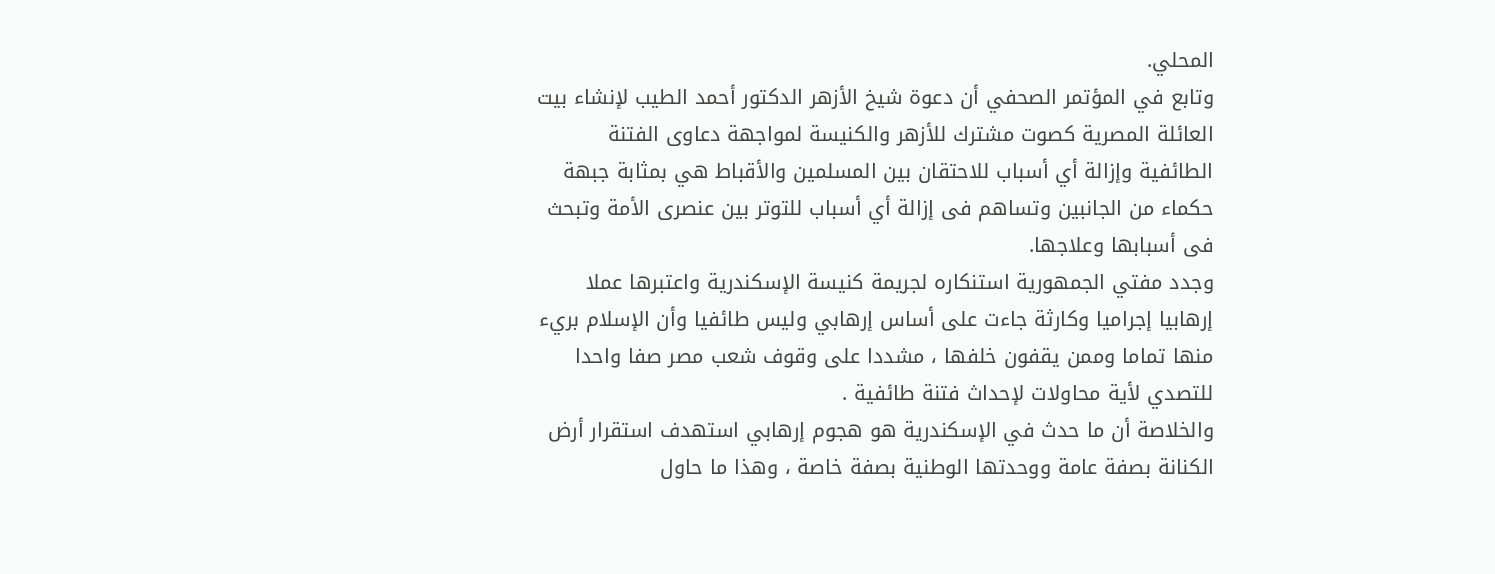المحلي.
وتابع في المؤتمر الصحفي أن دعوة شيخ الأزهر الدكتور أحمد الطيب لإنشاء بيت العائلة المصرية كصوت مشترك للأزهر والكنيسة لمواجهة دعاوى الفتنة الطائفية وإزالة أي أسباب للاحتقان بين المسلمين والأقباط هي بمثابة جبهة حكماء من الجانبين وتساهم فى إزالة أي أسباب للتوتر بين عنصرى الأمة وتبحث فى أسبابها وعلاجها.
وجدد مفتي الجمهورية استنكاره لجريمة كنيسة الإسكندرية واعتبرها عملا إرهابيا إجراميا وكارثة جاءت على أساس إرهابي وليس طائفيا وأن الإسلام بريء منها تماما وممن يقفون خلفها ، مشددا على وقوف شعب مصر صفا واحدا للتصدي لأية محاولات لإحداث فتنة طائفية .
والخلاصة أن ما حدث في الإسكندرية هو هجوم إرهابي استهدف استقرار أرض الكنانة بصفة عامة ووحدتها الوطنية بصفة خاصة ، وهذا ما حاول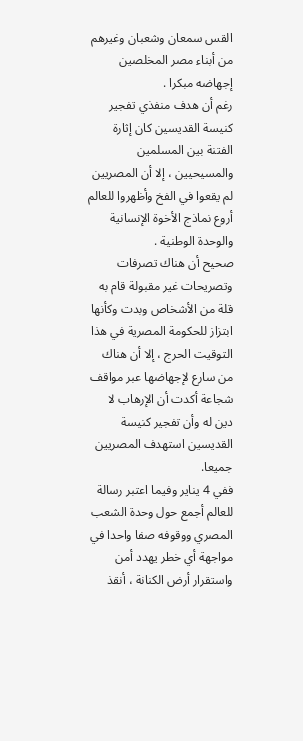القس سمعان وشعبان وغيرهم من أبناء مصر المخلصين إجهاضه مبكرا .
رغم أن هدف منفذي تفجير كنيسة القديسين كان إثارة الفتنة بين المسلمين والمسيحيين ، إلا أن المصريين لم يقعوا في الفخ وأظهروا للعالم أروع نماذج الأخوة الإنسانية والوحدة الوطنية .
صحيح أن هناك تصرفات وتصريحات غير مقبولة قام به قلة من الأشخاص وبدت وكأنها ابتزاز للحكومة المصرية في هذا التوقيت الحرج ، إلا أن هناك من سارع لإجهاضها عبر مواقف شجاعة أكدت أن الإرهاب لا دين له وأن تفجير كنيسة القديسين استهدف المصريين جميعا.
ففي 4 يناير وفيما اعتبر رسالة للعالم أجمع حول وحدة الشعب المصري ووقوفه صفا واحدا في مواجهة أي خطر يهدد أمن واستقرار أرض الكنانة ، أنقذ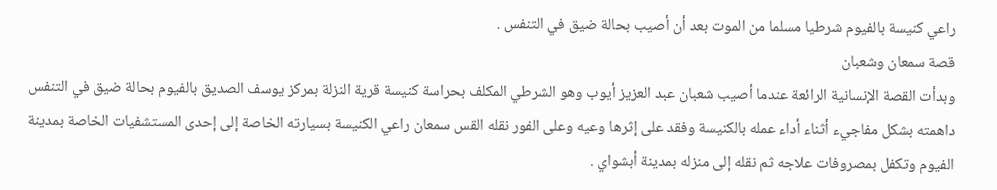راعي كنيسة بالفيوم شرطيا مسلما من الموت بعد أن أصيب بحالة ضيق في التنفس .
قصة سمعان وشعبان
وبدأت القصة الإنسانية الرائعة عندما أصيب شعبان عبد العزيز أيوب وهو الشرطي المكلف بحراسة كنيسة قرية النزلة بمركز يوسف الصديق بالفيوم بحالة ضيق في التنفس داهمته بشكل مفاجيء أثناء أداء عمله بالكنيسة وفقد على إثرها وعيه وعلى الفور نقله القس سمعان راعي الكنيسة بسيارته الخاصة إلى إحدى المستشفيات الخاصة بمدينة الفيوم وتكفل بمصروفات علاجه ثم نقله إلى منزله بمدينة أبشواي .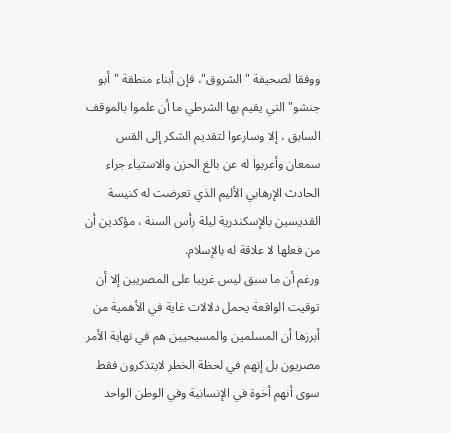ووفقا لصحيفة "الشروق"، فإن أبناء منطقة "أبو جنشو" التي يقيم بها الشرطي ما أن علموا بالموقف السابق ، إلا وسارعوا لتقديم الشكر إلى القس سمعان وأعربوا له عن بالغ الحزن والاستياء جراء الحادث الإرهابي الأليم الذي تعرضت له كنيسة القديسين بالإسكندرية ليلة رأس السنة ، مؤكدين أن من فعلها لا علاقة له بالإسلام.
ورغم أن ما سبق ليس غريبا على المصريين إلا أن توقيت الواقعة يحمل دلالات غاية في الأهمية من أبرزها أن المسلمين والمسيحيين هم في نهاية الأمر مصريون بل إنهم في لحظة الخطر لايتذكرون فقط سوى أنهم أخوة في الإنسانية وفي الوطن الواحد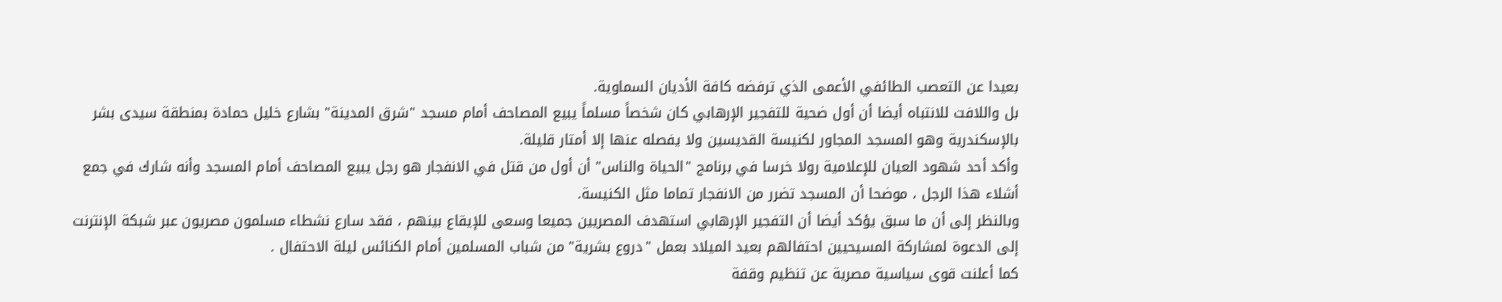بعيدا عن التعصب الطائفي الأعمى الذي ترفضه كافة الأديان السماوية.
بل واللافت للانتباه أيضا أن أول ضحية للتفجير الإرهابي كان شخصاً مسلماً يبيع المصاحف أمام مسجد "شرق المدينة" بشارع خليل حمادة بمنطقة سيدى بشر بالإسكندرية وهو المسجد المجاور لكنيسة القديسين ولا يفصله عنها إلا أمتار قليلة.
وأكد أحد شهود العيان للإعلامية رولا خرسا في برنامج "الحياة والناس" أن أول من قتل في الانفجار هو رجل يبيع المصاحف أمام المسجد وأنه شارك في جمع أشلاء هذا الرجل ، موضحا أن المسجد تضرر من الانفجار تماما مثل الكنيسة.
وبالنظر إلى أن ما سبق يؤكد أيضا أن التفجير الإرهابي استهدف المصريين جميعا وسعى للإيقاع بينهم ، فقد سارع نشطاء مسلمون مصريون عبر شبكة الإنترنت إلى الدعوة لمشاركة المسيحيين احتفالهم بعيد الميلاد بعمل "دروع بشرية" من شباب المسلمين أمام الكنائس ليلة الاحتفال .
كما أعلنت قوى سياسية مصرية عن تنظيم وقفة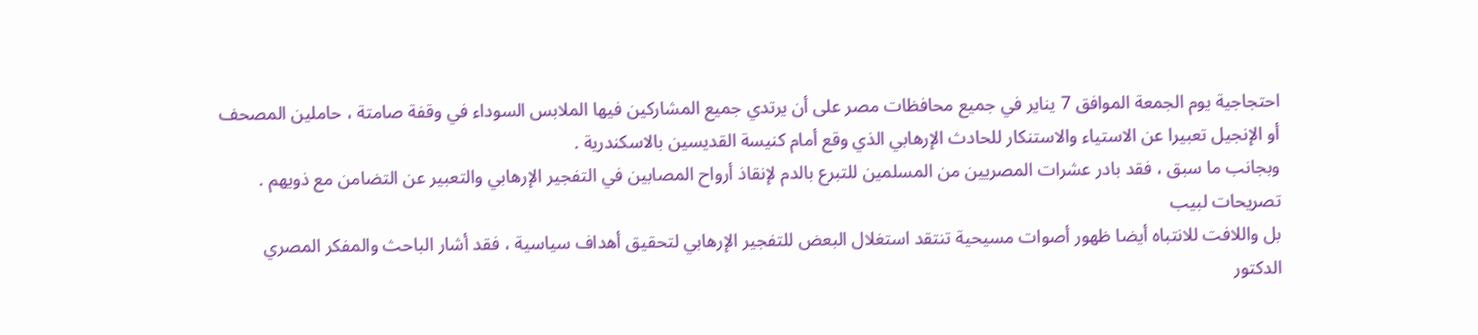احتجاجية يوم الجمعة الموافق 7 يناير في جميع محافظات مصر على أن يرتدي جميع المشاركين فيها الملابس السوداء في وقفة صامتة ، حاملين المصحف أو الإنجيل تعبيرا عن الاستياء والاستنكار للحادث الإرهابي الذي وقع أمام كنيسة القديسين بالاسكندرية .
وبجانب ما سبق ، فقد بادر عشرات المصريين من المسلمين للتبرع بالدم لإنقاذ أرواح المصابين في التفجير الإرهابي والتعبير عن التضامن مع ذويهم .
تصريحات لبيب
بل واللافت للانتباه أيضا ظهور أصوات مسيحية تنتقد استغلال البعض للتفجير الإرهابي لتحقيق أهداف سياسية ، فقد أشار الباحث والمفكر المصري الدكتور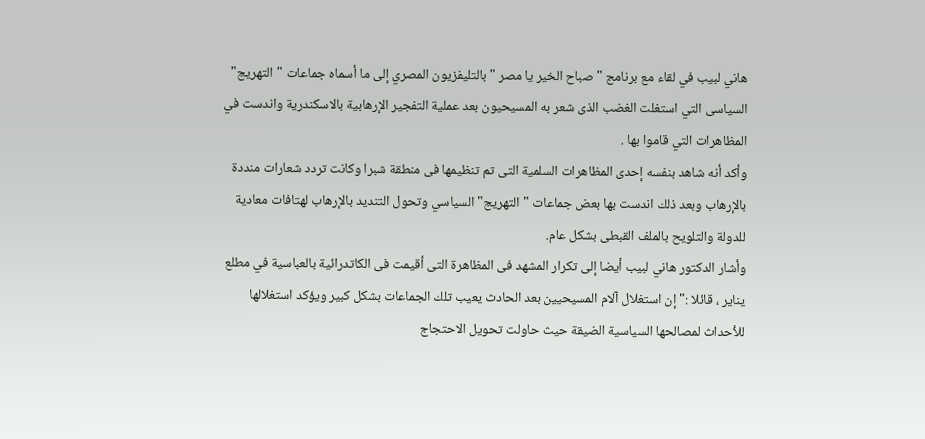هاني لبيب في لقاء مع برنامج "صباح الخير يا مصر " بالتليفزيون المصري إلى ما أسماه جماعات "التهريج" السياسى التي استغلت الغضب الذى شعر به المسيحيون بعد عملية التفجير الإرهابية بالاسكندرية واندست في المظاهرات التي قاموا بها .
وأكد أنه شاهد بنفسه إحدى المظاهرات السلمية التى تم تنظيمها فى منطقة شبرا وكانت تردد شعارات منددة بالإرهاب وبعد ذلك اندست بها بعض جماعات "التهريج" السياسي وتحول التنديد بالإرهاب لهتافات معادية للدولة والتلويح بالملف القبطى بشكل عام.
وأشار الدكتور هاني لبيب أيضا إلى تكرار المشهد فى المظاهرة التى أقيمت فى الكاتدرائية بالعباسية في مطلع يناير ، قائلا :" إن استغلال آلام المسيحيين بعد الحادث يعيب تلك الجماعات بشكل كبير ويؤكد استغلالها للأحداث لمصالحها السياسية الضيقة حيث حاولت تحويل الاحتجاج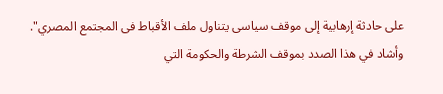على حادثة إرهابية إلى موقف سياسى يتناول ملف الأقباط فى المجتمع المصري".
وأشاد في هذا الصدد بموقف الشرطة والحكومة التي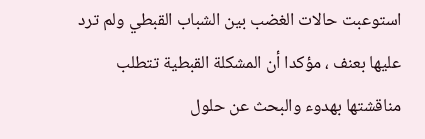استوعبت حالات الغضب بين الشباب القبطي ولم ترد عليها بعنف ، مؤكدا أن المشكلة القبطية تتطلب مناقشتها بهدوء والبحث عن حلول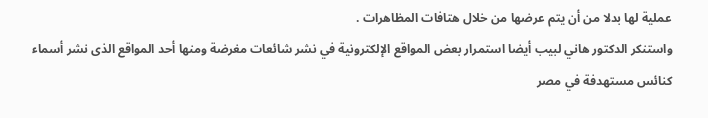عملية لها بدلا من أن يتم عرضها من خلال هتافات المظاهرات .
واستنكر الدكتور هاني لبيب أيضا استمرار بعض المواقع الإلكترونية في نشر شائعات مغرضة ومنها أحد المواقع الذى نشر أسماء كنائس مستهدفة في مصر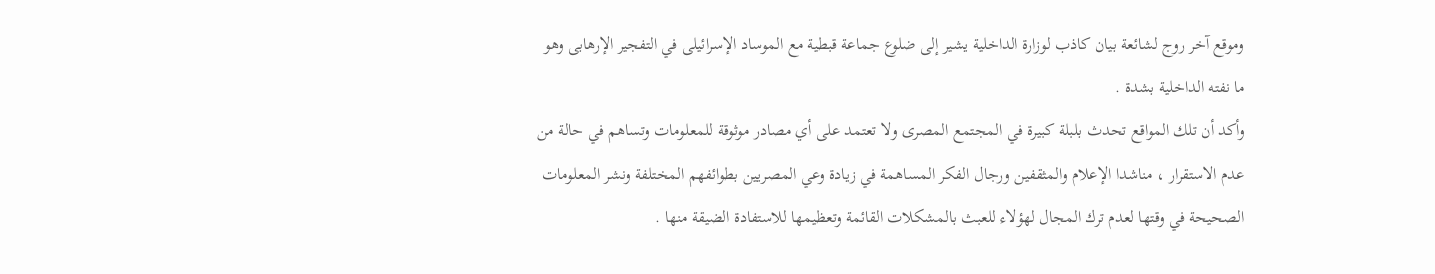وموقع آخر روج لشائعة بيان كاذب لوزارة الداخلية يشير إلى ضلوع جماعة قبطية مع الموساد الإسرائيلى في التفجير الإرهابى وهو ما نفته الداخلية بشدة .
وأكد أن تلك المواقع تحدث بلبلة كبيرة في المجتمع المصرى ولا تعتمد على أي مصادر موثوقة للمعلومات وتساهم في حالة من عدم الاستقرار ، مناشدا الإعلام والمثقفين ورجال الفكر المساهمة في زيادة وعي المصريين بطوائفهم المختلفة ونشر المعلومات الصحيحة في وقتها لعدم ترك المجال لهؤلاء للعبث بالمشكلات القائمة وتعظيمها للاستفادة الضيقة منها .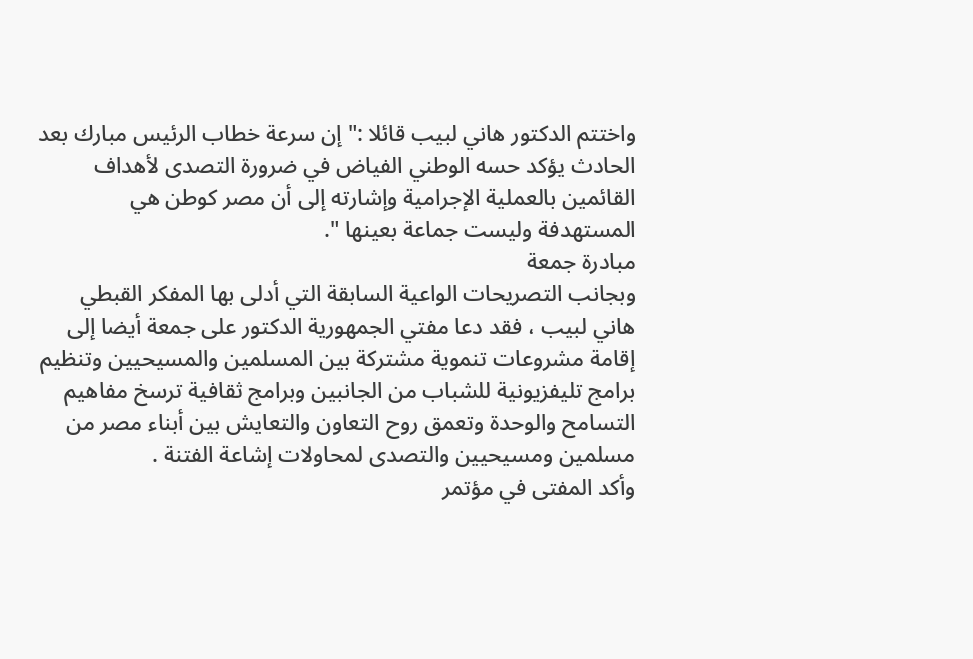واختتم الدكتور هاني لبيب قائلا :" إن سرعة خطاب الرئيس مبارك بعد الحادث يؤكد حسه الوطني الفياض في ضرورة التصدى لأهداف القائمين بالعملية الإجرامية وإشارته إلى أن مصر كوطن هي المستهدفة وليست جماعة بعينها ".
مبادرة جمعة
وبجانب التصريحات الواعية السابقة التي أدلى بها المفكر القبطي هاني لبيب ، فقد دعا مفتي الجمهورية الدكتور على جمعة أيضا إلى إقامة مشروعات تنموية مشتركة بين المسلمين والمسيحيين وتنظيم برامج تليفزيونية للشباب من الجانبين وبرامج ثقافية ترسخ مفاهيم التسامح والوحدة وتعمق روح التعاون والتعايش بين أبناء مصر من مسلمين ومسيحيين والتصدى لمحاولات إشاعة الفتنة .
وأكد المفتى في مؤتمر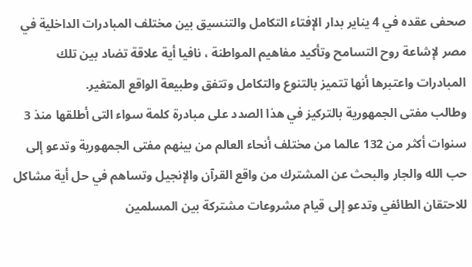صحفى عقده في 4 يناير بدار الإفتاء التكامل والتنسيق بين مختلف المبادرات الداخلية في مصر لإشاعة روح التسامح وتأكيد مفاهيم المواطنة ، نافيا أية علاقة تضاد بين تلك المبادرات واعتبرها أنها تتميز بالتنوع والتكامل وتتفق وطبيعة الواقع المتغير.
وطالب مفتى الجمهورية بالتركيز في هذا الصدد على مبادرة كلمة سواء التى أطلقها منذ 3 سنوات أكثر من 132 عالما من مختلف أنحاء العالم من بينهم مفتى الجمهورية وتدعو إلى حب الله والجار والبحث عن المشترك من واقع القرآن والإنجيل وتساهم في حل أية مشاكل للاحتقان الطائفي وتدعو إلى قيام مشروعات مشتركة بين المسلمين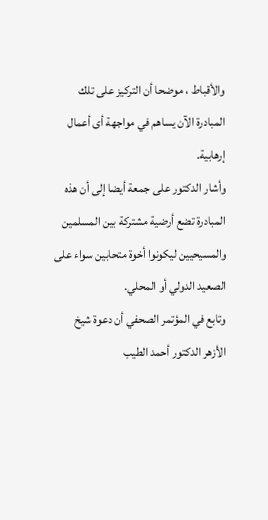والأقباط ، موضحا أن التركيز على تلك المبادرة الآن يساهم في مواجهة أى أعمال إرهابية.
وأشار الدكتور على جمعة أيضا إلى أن هذه المبادرة تضع أرضية مشتركة بين المسلمين والمسيحيين ليكونوا أخوة متحابين سواء على الصعيد الدولي أو المحلي.
وتابع في المؤتمر الصحفي أن دعوة شيخ الأزهر الدكتور أحمد الطيب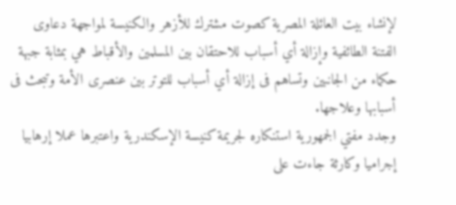لإنشاء بيت العائلة المصرية كصوت مشترك للأزهر والكنيسة لمواجهة دعاوى الفتنة الطائفية وإزالة أي أسباب للاحتقان بين المسلمين والأقباط هي بمثابة جبهة حكماء من الجانبين وتساهم فى إزالة أي أسباب للتوتر بين عنصرى الأمة وتبحث فى أسبابها وعلاجها.
وجدد مفتي الجمهورية استنكاره لجريمة كنيسة الإسكندرية واعتبرها عملا إرهابيا إجراميا وكارثة جاءت على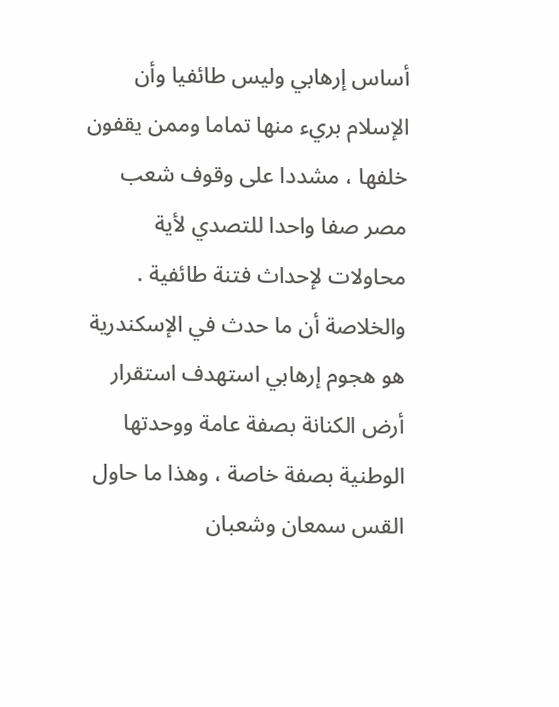أساس إرهابي وليس طائفيا وأن الإسلام بريء منها تماما وممن يقفون خلفها ، مشددا على وقوف شعب مصر صفا واحدا للتصدي لأية محاولات لإحداث فتنة طائفية .
والخلاصة أن ما حدث في الإسكندرية هو هجوم إرهابي استهدف استقرار أرض الكنانة بصفة عامة ووحدتها الوطنية بصفة خاصة ، وهذا ما حاول القس سمعان وشعبان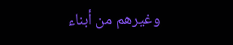وغيرهم من أبناء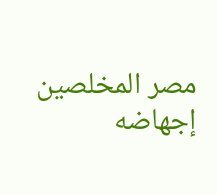مصر المخلصين إجهاضه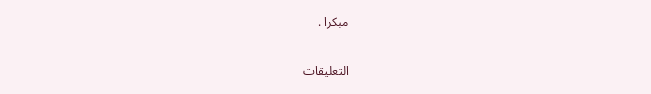مبكرا .

التعليقات